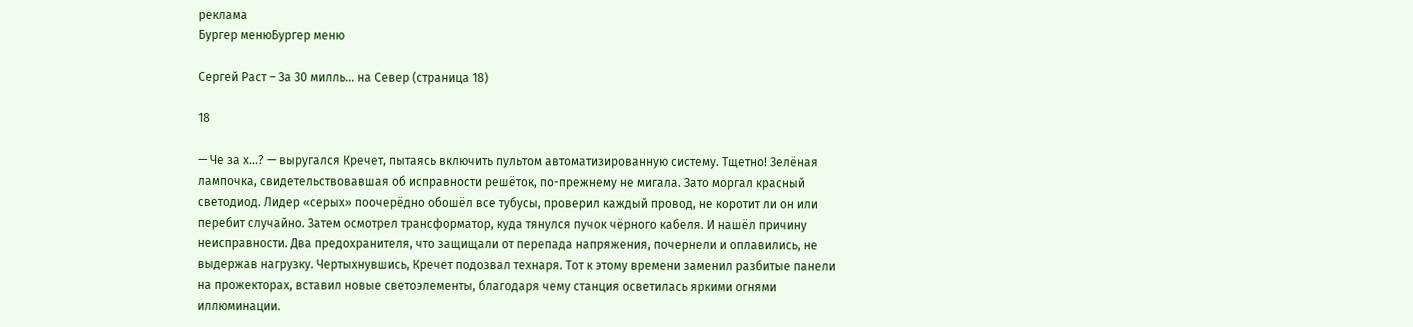реклама
Бургер менюБургер меню

Сергей Раст – За 30 милль… на Север (страница 18)

18

— Че за х…? — выругался Кречет, пытаясь включить пультом автоматизированную систему. Тщетно! Зелёная лампочка, свидетельствовавшая об исправности решёток, по-прежнему не мигала. Зато моргал красный светодиод. Лидер «серых» поочерёдно обошёл все тубусы, проверил каждый провод, не коротит ли он или перебит случайно. Затем осмотрел трансформатор, куда тянулся пучок чёрного кабеля. И нашёл причину неисправности. Два предохранителя, что защищали от перепада напряжения, почернели и оплавились, не выдержав нагрузку. Чертыхнувшись, Кречет подозвал технаря. Тот к этому времени заменил разбитые панели на прожекторах, вставил новые светоэлементы, благодаря чему станция осветилась яркими огнями иллюминации.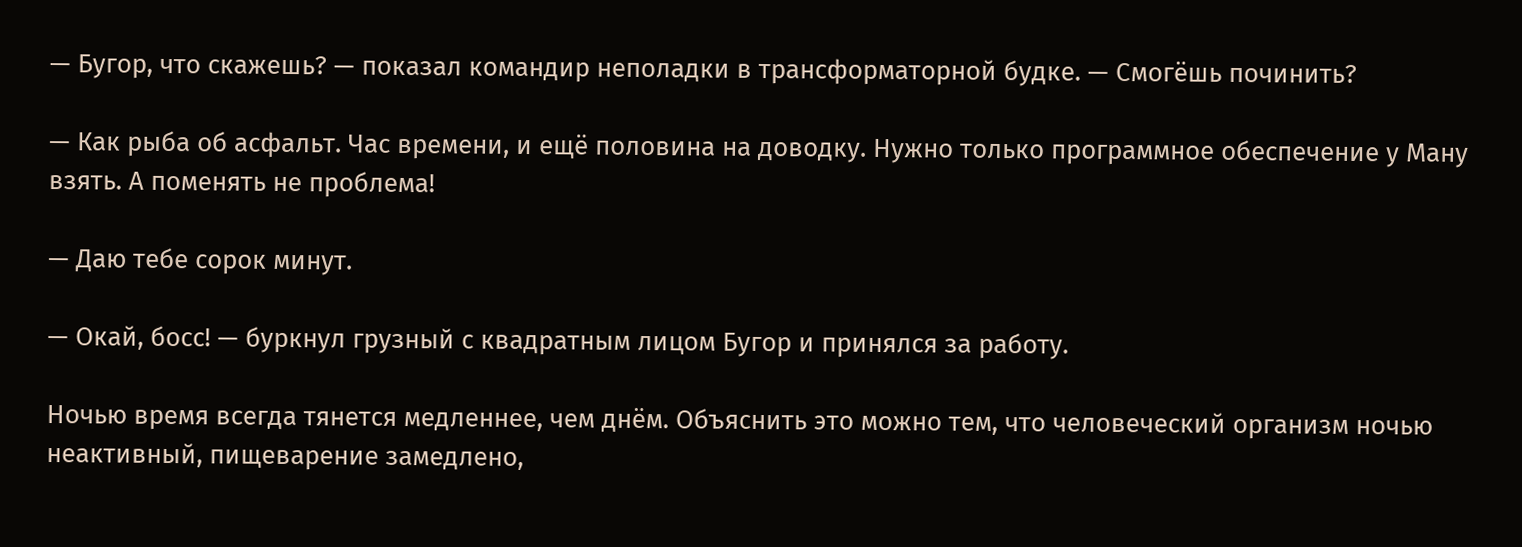— Бугор, что скажешь? — показал командир неполадки в трансформаторной будке. — Смогёшь починить?

— Как рыба об асфальт. Час времени, и ещё половина на доводку. Нужно только программное обеспечение у Ману взять. А поменять не проблема!

— Даю тебе сорок минут.

— Окай, босс! — буркнул грузный с квадратным лицом Бугор и принялся за работу.

Ночью время всегда тянется медленнее, чем днём. Объяснить это можно тем, что человеческий организм ночью неактивный, пищеварение замедлено,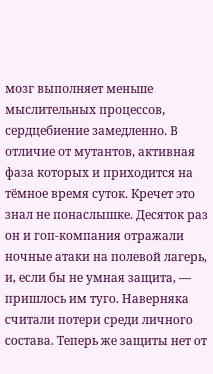мозг выполняет меньше мыслительных процессов, сердцебиение замедленно. В отличие от мутантов, активная фаза которых и приходится на тёмное время суток. Кречет это знал не понаслышке. Десяток раз он и гоп-компания отражали ночные атаки на полевой лагерь, и, если бы не умная защита, — пришлось им туго. Наверняка считали потери среди личного состава. Теперь же защиты нет от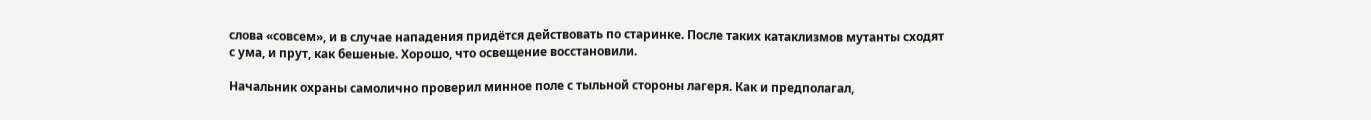слова «совсем», и в случае нападения придётся действовать по старинке. После таких катаклизмов мутанты сходят с ума, и прут, как бешеные. Хорошо, что освещение восстановили.

Начальник охраны самолично проверил минное поле с тыльной стороны лагеря. Как и предполагал,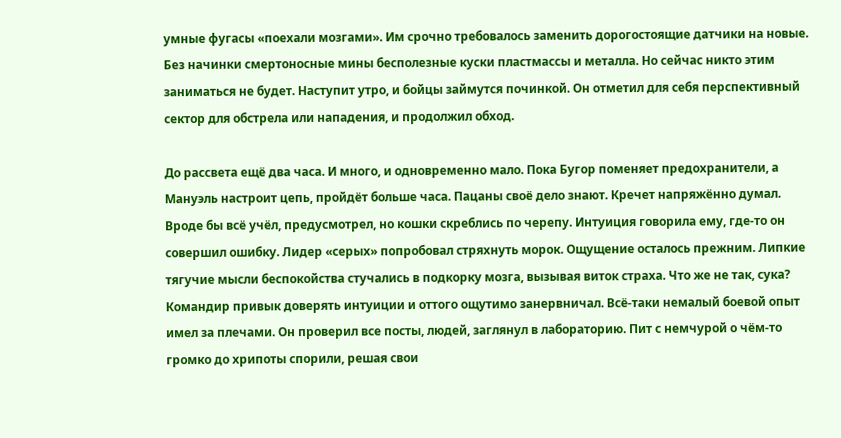умные фугасы «поехали мозгами». Им срочно требовалось заменить дорогостоящие датчики на новые. Без начинки смертоносные мины бесполезные куски пластмассы и металла. Но сейчас никто этим заниматься не будет. Наступит утро, и бойцы займутся починкой. Он отметил для себя перспективный сектор для обстрела или нападения, и продолжил обход.

До рассвета ещё два часа. И много, и одновременно мало. Пока Бугор поменяет предохранители, а Мануэль настроит цепь, пройдёт больше часа. Пацаны своё дело знают. Кречет напряжённо думал. Вроде бы всё учёл, предусмотрел, но кошки скреблись по черепу. Интуиция говорила ему, где-то он совершил ошибку. Лидер «серых» попробовал стряхнуть морок. Ощущение осталось прежним. Липкие тягучие мысли беспокойства стучались в подкорку мозга, вызывая виток страха. Что же не так, сука? Командир привык доверять интуиции и оттого ощутимо занервничал. Всё-таки немалый боевой опыт имел за плечами. Он проверил все посты, людей, заглянул в лабораторию. Пит с немчурой о чём-то громко до хрипоты спорили, решая свои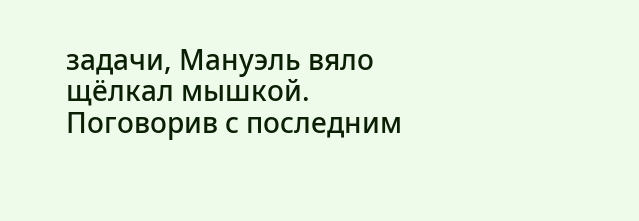задачи, Мануэль вяло щёлкал мышкой. Поговорив с последним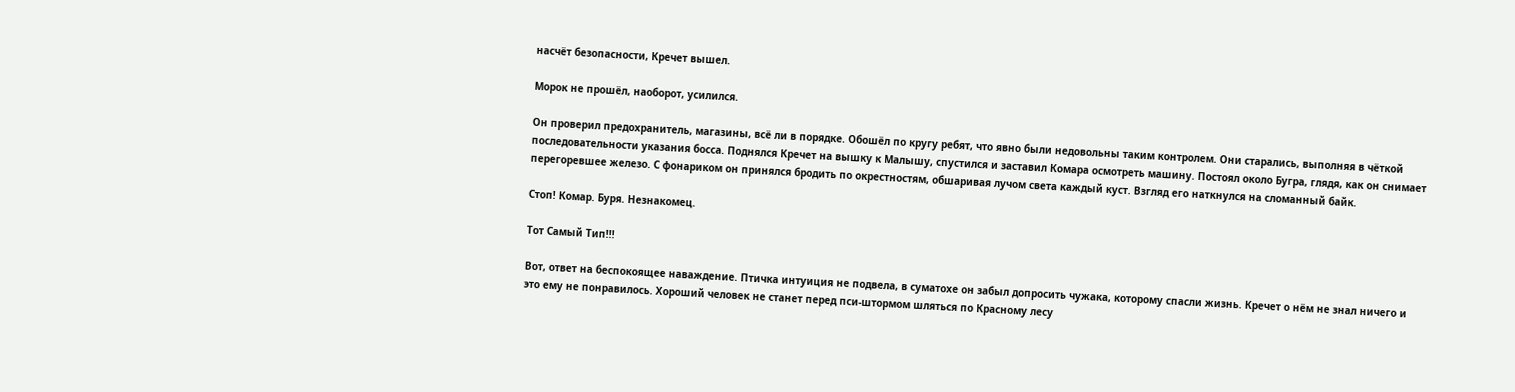насчёт безопасности, Кречет вышел.

Морок не прошёл, наоборот, усилился.

Он проверил предохранитель, магазины, всё ли в порядке. Обошёл по кругу ребят, что явно были недовольны таким контролем. Они старались, выполняя в чёткой последовательности указания босса. Поднялся Кречет на вышку к Малышу, спустился и заставил Комара осмотреть машину. Постоял около Бугра, глядя, как он снимает перегоревшее железо. С фонариком он принялся бродить по окрестностям, обшаривая лучом света каждый куст. Взгляд его наткнулся на сломанный байк.

Стоп! Комар. Буря. Незнакомец.

Тот Самый Тип!!!

Вот, ответ на беспокоящее наваждение. Птичка интуиция не подвела, в суматохе он забыл допросить чужака, которому спасли жизнь. Кречет о нём не знал ничего и это ему не понравилось. Хороший человек не станет перед пси-штормом шляться по Красному лесу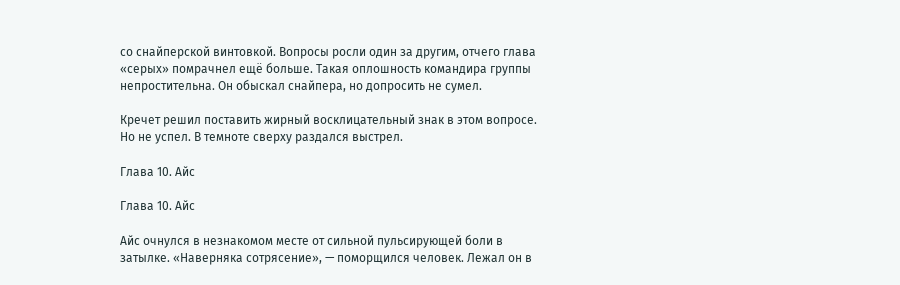со снайперской винтовкой. Вопросы росли один за другим, отчего глава «серых» помрачнел ещё больше. Такая оплошность командира группы непростительна. Он обыскал снайпера, но допросить не сумел.

Кречет решил поставить жирный восклицательный знак в этом вопросе. Но не успел. В темноте сверху раздался выстрел.

Глава 10. Айс

Глава 10. Айс

Айс очнулся в незнакомом месте от сильной пульсирующей боли в затылке. «Наверняка сотрясение», — поморщился человек. Лежал он в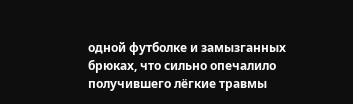одной футболке и замызганных брюках, что сильно опечалило получившего лёгкие травмы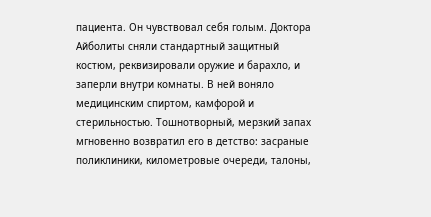пациента. Он чувствовал себя голым. Доктора Айболиты сняли стандартный защитный костюм, реквизировали оружие и барахло, и заперли внутри комнаты. В ней воняло медицинским спиртом, камфорой и стерильностью. Тошнотворный, мерзкий запах мгновенно возвратил его в детство: засраные поликлиники, километровые очереди, талоны,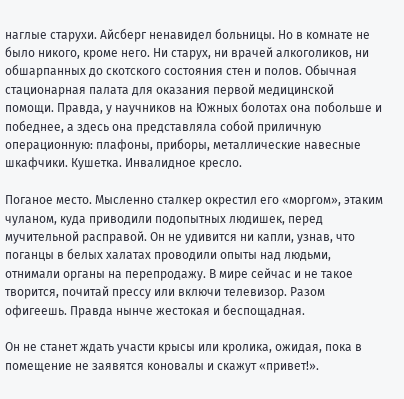наглые старухи. Айсберг ненавидел больницы. Но в комнате не было никого, кроме него. Ни старух, ни врачей алкоголиков, ни обшарпанных до скотского состояния стен и полов. Обычная стационарная палата для оказания первой медицинской помощи. Правда, у научников на Южных болотах она побольше и победнее, а здесь она представляла собой приличную операционную: плафоны, приборы, металлические навесные шкафчики. Кушетка. Инвалидное кресло.

Поганое место. Мысленно сталкер окрестил его «моргом», этаким чуланом, куда приводили подопытных людишек, перед мучительной расправой. Он не удивится ни капли, узнав, что поганцы в белых халатах проводили опыты над людьми, отнимали органы на перепродажу. В мире сейчас и не такое творится, почитай прессу или включи телевизор. Разом офигеешь. Правда нынче жестокая и беспощадная.

Он не станет ждать участи крысы или кролика, ожидая, пока в помещение не заявятся коновалы и скажут «привет!».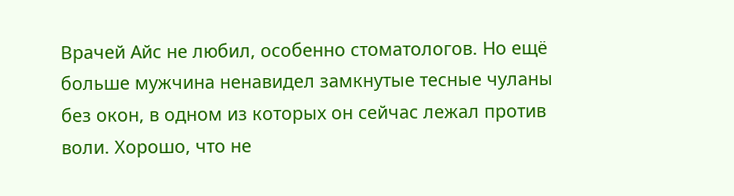Врачей Айс не любил, особенно стоматологов. Но ещё больше мужчина ненавидел замкнутые тесные чуланы без окон, в одном из которых он сейчас лежал против воли. Хорошо, что не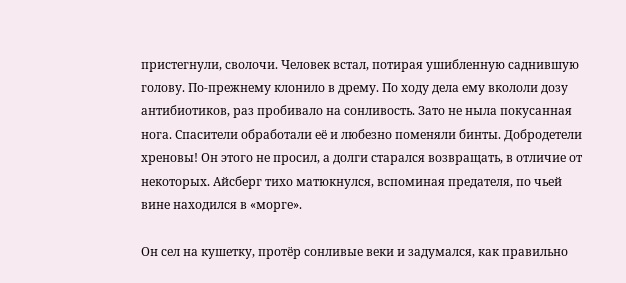пристегнули, сволочи. Человек встал, потирая ушибленную саднившую голову. По-прежнему клонило в дрему. По ходу дела ему вкололи дозу антибиотиков, раз пробивало на сонливость. Зато не ныла покусанная нога. Спасители обработали её и любезно поменяли бинты. Добродетели хреновы! Он этого не просил, а долги старался возвращать, в отличие от некоторых. Айсберг тихо матюкнулся, вспоминая предателя, по чьей вине находился в «морге».

Он сел на кушетку, протёр сонливые веки и задумался, как правильно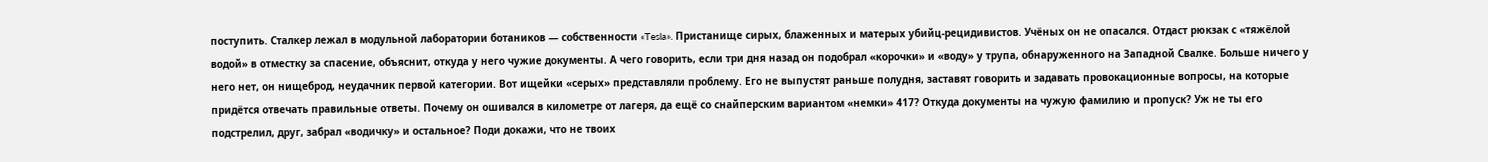поступить. Сталкер лежал в модульной лаборатории ботаников — собственности «Tesla». Пристанище сирых, блаженных и матерых убийц-рецидивистов. Учёных он не опасался. Отдаст рюкзак с «тяжёлой водой» в отместку за спасение, объяснит, откуда у него чужие документы. А чего говорить, если три дня назад он подобрал «корочки» и «воду» у трупа, обнаруженного на Западной Свалке. Больше ничего у него нет, он нищеброд, неудачник первой категории. Вот ищейки «серых» представляли проблему. Его не выпустят раньше полудня, заставят говорить и задавать провокационные вопросы, на которые придётся отвечать правильные ответы. Почему он ошивался в километре от лагеря, да ещё со снайперским вариантом «немки» 417? Откуда документы на чужую фамилию и пропуск? Уж не ты его подстрелил, друг, забрал «водичку» и остальное? Поди докажи, что не твоих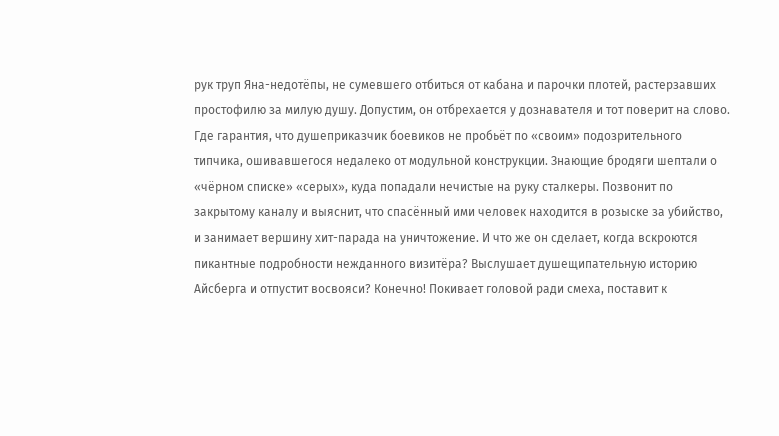рук труп Яна-недотёпы, не сумевшего отбиться от кабана и парочки плотей, растерзавших простофилю за милую душу. Допустим, он отбрехается у дознавателя и тот поверит на слово. Где гарантия, что душеприказчик боевиков не пробьёт по «своим» подозрительного типчика, ошивавшегося недалеко от модульной конструкции. Знающие бродяги шептали о «чёрном списке» «серых», куда попадали нечистые на руку сталкеры. Позвонит по закрытому каналу и выяснит, что спасённый ими человек находится в розыске за убийство, и занимает вершину хит-парада на уничтожение. И что же он сделает, когда вскроются пикантные подробности нежданного визитёра? Выслушает душещипательную историю Айсберга и отпустит восвояси? Конечно! Покивает головой ради смеха, поставит к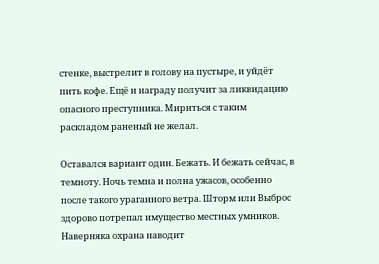стенке, выстрелит в голову на пустыре, и уйдёт пить кофе. Ещё и награду получит за ликвидацию опасного преступника. Мириться с таким раскладом раненый не желал.

Оставался вариант один. Бежать. И бежать сейчас, в темноту. Ночь темна и полна ужасов, особенно после такого ураганного ветра. Шторм или Выброс здорово потрепал имущество местных умников. Наверняка охрана наводит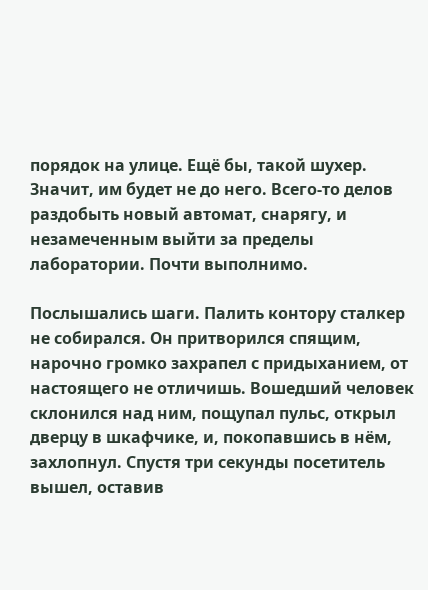порядок на улице. Ещё бы, такой шухер. Значит, им будет не до него. Всего-то делов раздобыть новый автомат, снарягу, и незамеченным выйти за пределы лаборатории. Почти выполнимо.

Послышались шаги. Палить контору сталкер не собирался. Он притворился спящим, нарочно громко захрапел с придыханием, от настоящего не отличишь. Вошедший человек склонился над ним, пощупал пульс, открыл дверцу в шкафчике, и, покопавшись в нём, захлопнул. Спустя три секунды посетитель вышел, оставив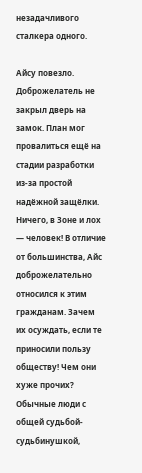незадачливого сталкера одного.

Айсу повезло. Доброжелатель не закрыл дверь на замок. План мог провалиться ещё на стадии разработки из-за простой надёжной защёлки. Ничего, в Зоне и лох — человек! В отличие от большинства, Айс доброжелательно относился к этим гражданам. Зачем их осуждать, если те приносили пользу обществу! Чем они хуже прочих? Обычные люди с общей судьбой-судьбинушкой,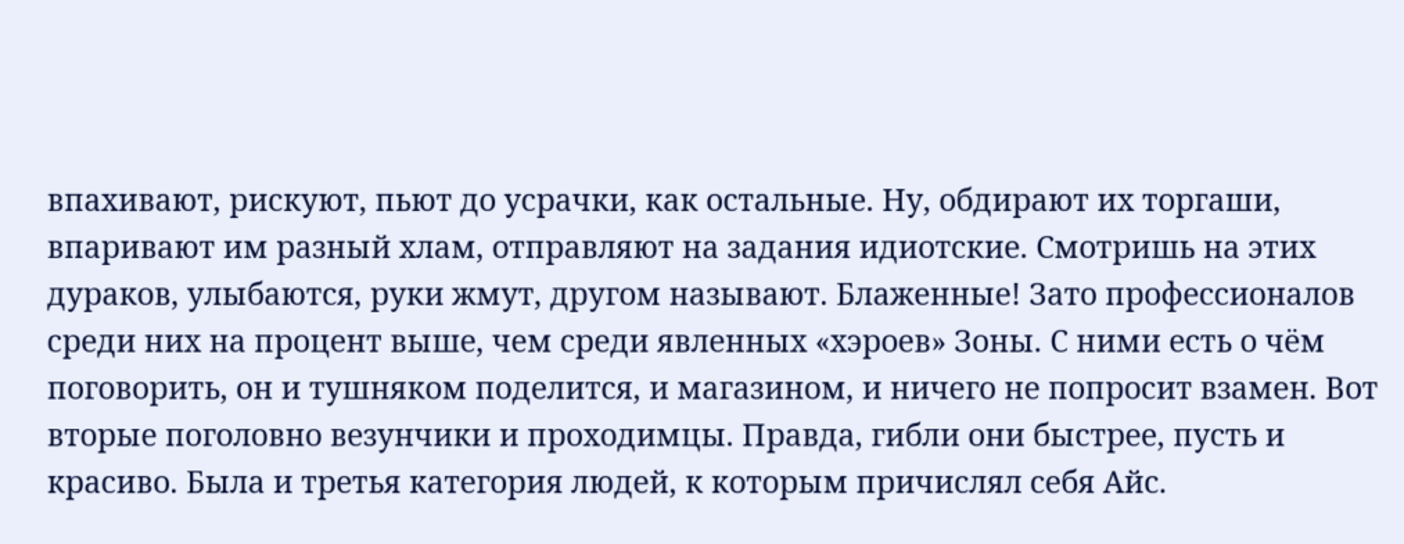впахивают, рискуют, пьют до усрачки, как остальные. Ну, обдирают их торгаши, впаривают им разный хлам, отправляют на задания идиотские. Смотришь на этих дураков, улыбаются, руки жмут, другом называют. Блаженные! Зато профессионалов среди них на процент выше, чем среди явленных «хэроев» Зоны. С ними есть о чём поговорить, он и тушняком поделится, и магазином, и ничего не попросит взамен. Вот вторые поголовно везунчики и проходимцы. Правда, гибли они быстрее, пусть и красиво. Была и третья категория людей, к которым причислял себя Айс.